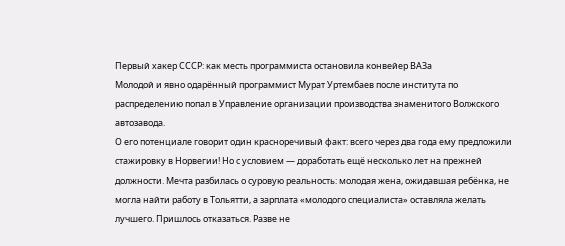Первый хакер СССР: как месть программиста остановила конвейер ВАЗа
Молодой и явно одарённый программист Мурат Уртембаев после института по распределению попал в Управление организации производства знаменитого Волжского автозавода.
О его потенциале говорит один красноречивый факт: всего через два года ему предложили стажировку в Норвегии! Но с условием — доработать ещё несколько лет на прежней должности. Мечта разбилась о суровую реальность: молодая жена, ожидавшая ребёнка, не могла найти работу в Тольятти, а зарплата «молодого специалиста» оставляла желать лучшего. Пришлось отказаться. Разве не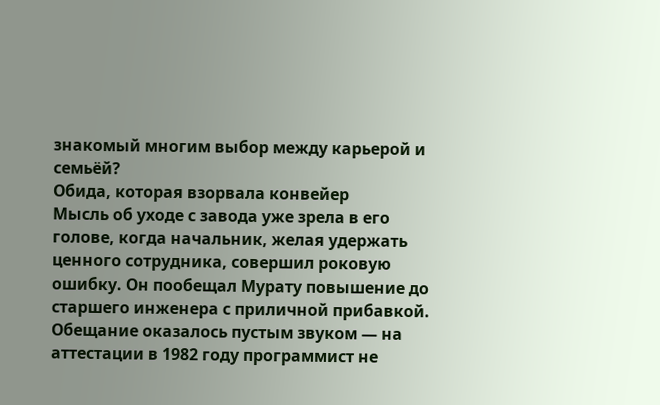знакомый многим выбор между карьерой и семьёй?
Обида, которая взорвала конвейер
Мысль об уходе с завода уже зрела в его голове, когда начальник, желая удержать ценного сотрудника, совершил роковую ошибку. Он пообещал Мурату повышение до старшего инженера с приличной прибавкой. Обещание оказалось пустым звуком — на аттестации в 1982 году программист не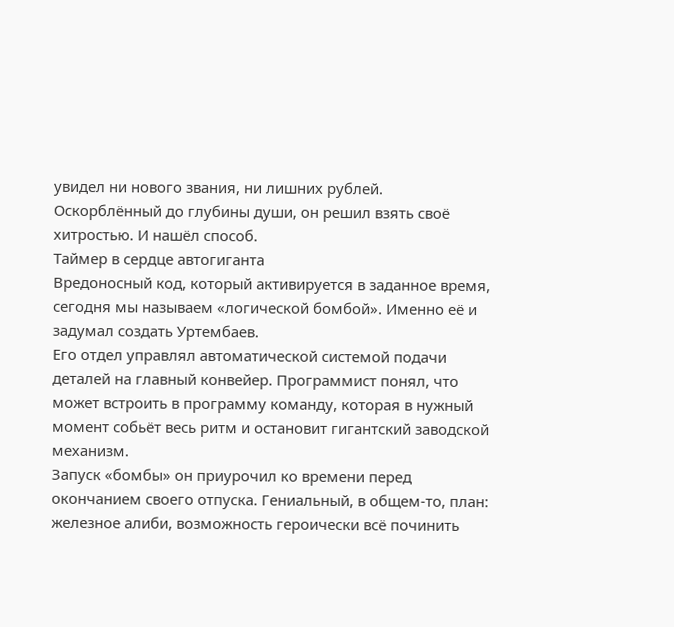увидел ни нового звания, ни лишних рублей.
Оскорблённый до глубины души, он решил взять своё хитростью. И нашёл способ.
Таймер в сердце автогиганта
Вредоносный код, который активируется в заданное время, сегодня мы называем «логической бомбой». Именно её и задумал создать Уртембаев.
Его отдел управлял автоматической системой подачи деталей на главный конвейер. Программист понял, что может встроить в программу команду, которая в нужный момент собьёт весь ритм и остановит гигантский заводской механизм.
Запуск «бомбы» он приурочил ко времени перед окончанием своего отпуска. Гениальный, в общем-то, план: железное алиби, возможность героически всё починить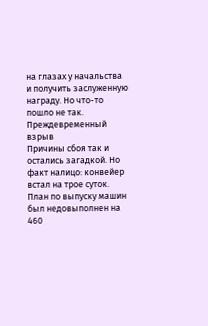на глазах у начальства и получить заслуженную награду. Но что-то пошло не так.
Преждевременный взрыв
Причины сбоя так и остались загадкой. Но факт налицо: конвейер встал на трое суток. План по выпуску машин был недовыполнен на 460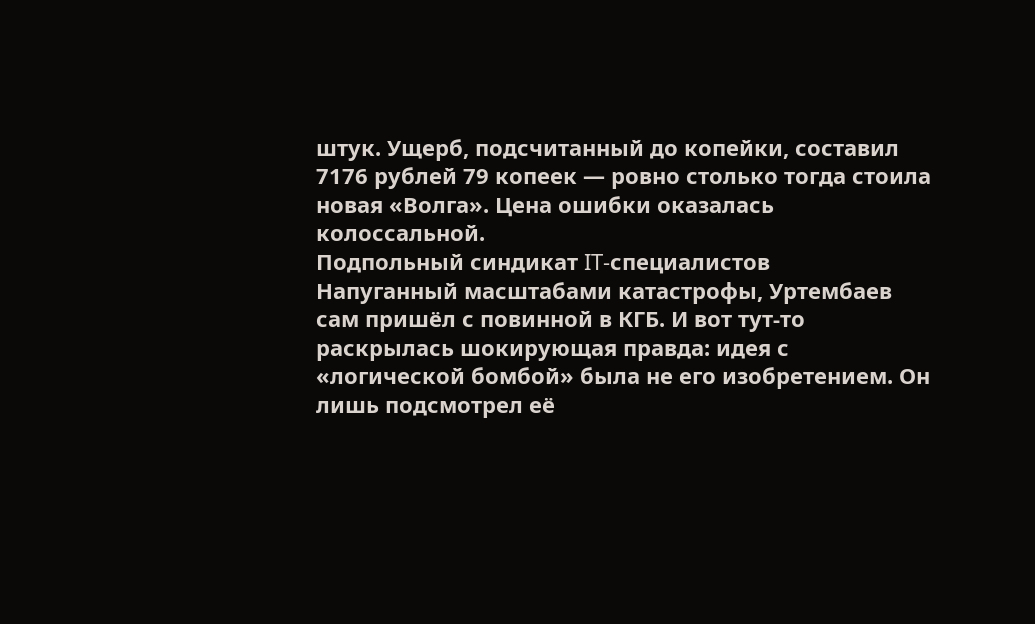штук. Ущерб, подсчитанный до копейки, составил 7176 рублей 79 копеек — ровно столько тогда стоила новая «Волга». Цена ошибки оказалась колоссальной.
Подпольный синдикат IT-специалистов
Напуганный масштабами катастрофы, Уртембаев сам пришёл с повинной в КГБ. И вот тут-то раскрылась шокирующая правда: идея с «логической бомбой» была не его изобретением. Он лишь подсмотрел её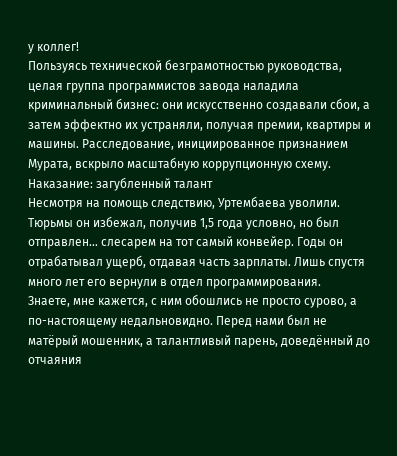у коллег!
Пользуясь технической безграмотностью руководства, целая группа программистов завода наладила криминальный бизнес: они искусственно создавали сбои, а затем эффектно их устраняли, получая премии, квартиры и машины. Расследование, инициированное признанием Мурата, вскрыло масштабную коррупционную схему.
Наказание: загубленный талант
Несмотря на помощь следствию, Уртембаева уволили. Тюрьмы он избежал, получив 1,5 года условно, но был отправлен… слесарем на тот самый конвейер. Годы он отрабатывал ущерб, отдавая часть зарплаты. Лишь спустя много лет его вернули в отдел программирования.
Знаете, мне кажется, с ним обошлись не просто сурово, а по-настоящему недальновидно. Перед нами был не матёрый мошенник, а талантливый парень, доведённый до отчаяния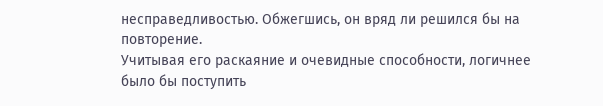несправедливостью. Обжегшись, он вряд ли решился бы на повторение.
Учитывая его раскаяние и очевидные способности, логичнее было бы поступить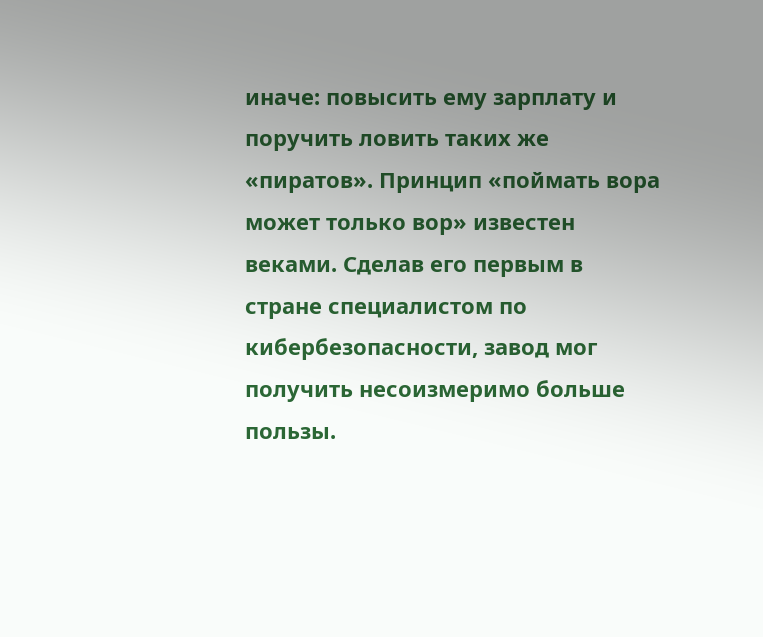иначе: повысить ему зарплату и поручить ловить таких же «пиратов». Принцип «поймать вора может только вор» известен веками. Сделав его первым в стране специалистом по кибербезопасности, завод мог получить несоизмеримо больше пользы.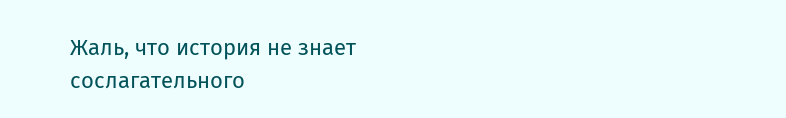Жаль, что история не знает сослагательного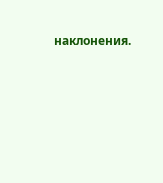наклонения.